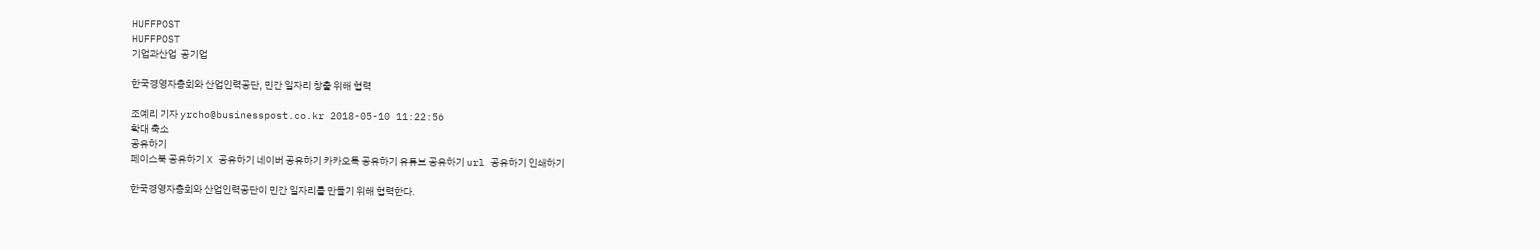HUFFPOST
HUFFPOST
기업과산업  공기업

한국경영자총회와 산업인력공단, 민간 일자리 창출 위해 협력

조예리 기자 yrcho@businesspost.co.kr 2018-05-10 11:22:56
확대 축소
공유하기
페이스북 공유하기 X 공유하기 네이버 공유하기 카카오톡 공유하기 유튜브 공유하기 url 공유하기 인쇄하기

한국경영자총회와 산업인력공단이 민간 일자리를 만들기 위해 협력한다.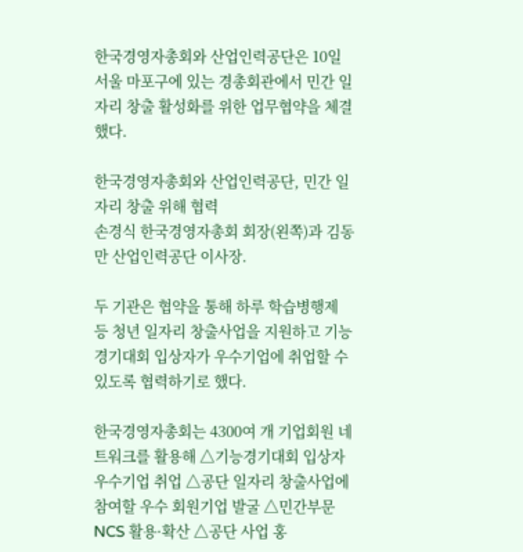한국경영자총회와 산업인력공단은 10일 서울 마포구에 있는 경총회관에서 민간 일자리 창출 활성화를 위한 업무협약을 체결했다.

한국경영자총회와 산업인력공단, 민간 일자리 창출 위해 협력
손경식 한국경영자총회 회장(왼쪽)과 김동만 산업인력공단 이사장.

두 기관은 협약을 통해 하루 학습병행제 등 청년 일자리 창출사업을 지원하고 기능경기대회 입상자가 우수기업에 취업할 수 있도록 협력하기로 했다.

한국경영자총회는 4300여 개 기업회원 네트워크를 활용해 △기능경기대회 입상자 우수기업 취업 △공단 일자리 창출사업에 참여할 우수 회원기업 발굴 △민간부문 NCS 활용·확산 △공단 사업 홍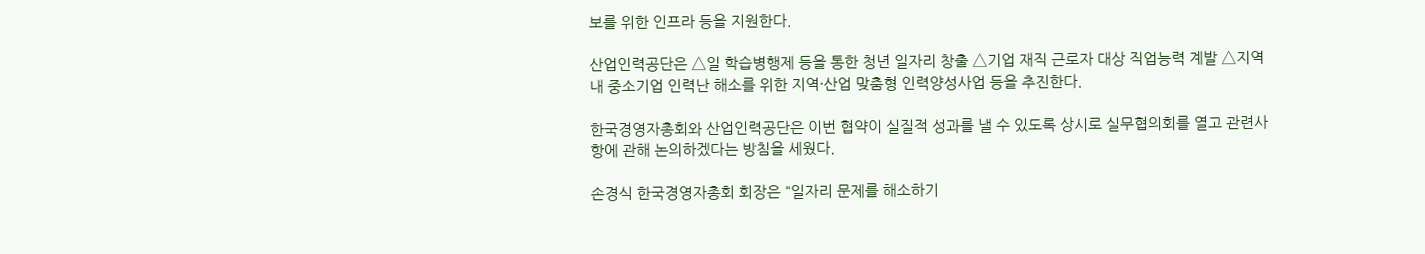보를 위한 인프라 등을 지원한다.

산업인력공단은 △일 학습병행제 등을 통한 청년 일자리 창출 △기업 재직 근로자 대상 직업능력 계발 △지역 내 중소기업 인력난 해소를 위한 지역·산업 맞춤형 인력양성사업 등을 추진한다.

한국경영자총회와 산업인력공단은 이번 협약이 실질적 성과를 낼 수 있도록 상시로 실무협의회를 열고 관련사항에 관해 논의하겠다는 방침을 세웠다.

손경식 한국경영자총회 회장은 "일자리 문제를 해소하기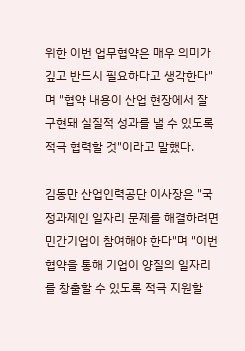위한 이번 업무협약은 매우 의미가 깊고 반드시 필요하다고 생각한다"며 "협약 내용이 산업 현장에서 잘 구현돼 실질적 성과를 낼 수 있도록 적극 협력할 것"이라고 말했다.

김동만 산업인력공단 이사장은 "국정과제인 일자리 문제를 해결하려면 민간기업이 참여해야 한다"며 "이번 협약을 통해 기업이 양질의 일자리를 창출할 수 있도록 적극 지원할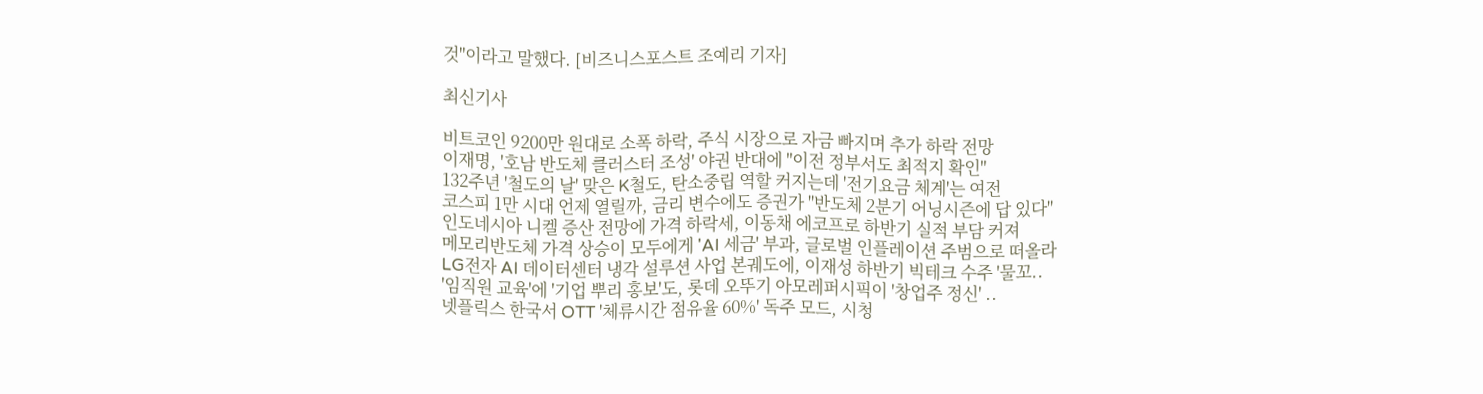것"이라고 말했다. [비즈니스포스트 조예리 기자]

최신기사

비트코인 9200만 원대로 소폭 하락, 주식 시장으로 자금 빠지며 추가 하락 전망
이재명, '호남 반도체 클러스터 조성' 야권 반대에 "이전 정부서도 최적지 확인"
132주년 '철도의 날' 맞은 K철도, 탄소중립 역할 커지는데 '전기요금 체계'는 여전
코스피 1만 시대 언제 열릴까, 금리 변수에도 증권가 "반도체 2분기 어닝시즌에 답 있다"
인도네시아 니켈 증산 전망에 가격 하락세, 이동채 에코프로 하반기 실적 부담 커져
메모리반도체 가격 상승이 모두에게 'AI 세금' 부과, 글로벌 인플레이션 주범으로 떠올라
LG전자 AI 데이터센터 냉각 설루션 사업 본궤도에, 이재성 하반기 빅테크 수주 '물꼬..
'임직원 교육'에 '기업 뿌리 홍보'도, 롯데 오뚜기 아모레퍼시픽이 '창업주 정신' ..
넷플릭스 한국서 OTT '체류시간 점유율 60%' 독주 모드, 시청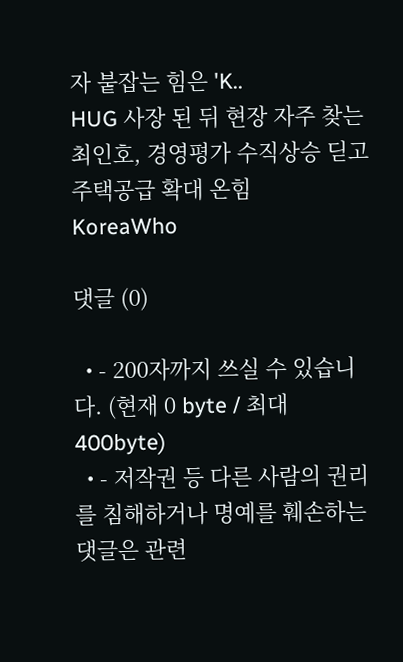자 붙잡는 힘은 'K..
HUG 사장 된 뒤 현장 자주 찾는 최인호, 경영평가 수직상승 딛고 주택공급 확대 온힘
KoreaWho

댓글 (0)

  • - 200자까지 쓰실 수 있습니다. (현재 0 byte / 최대 400byte)
  • - 저작권 등 다른 사람의 권리를 침해하거나 명예를 훼손하는 댓글은 관련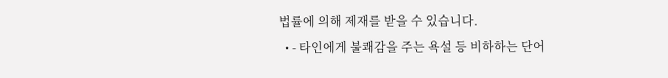법률에 의해 제재를 받을 수 있습니다.
  • - 타인에게 불쾌감을 주는 욕설 등 비하하는 단어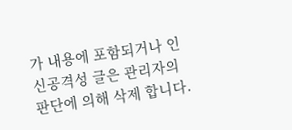가 내용에 포함되거나 인신공격성 글은 관리자의 판단에 의해 삭제 합니다.